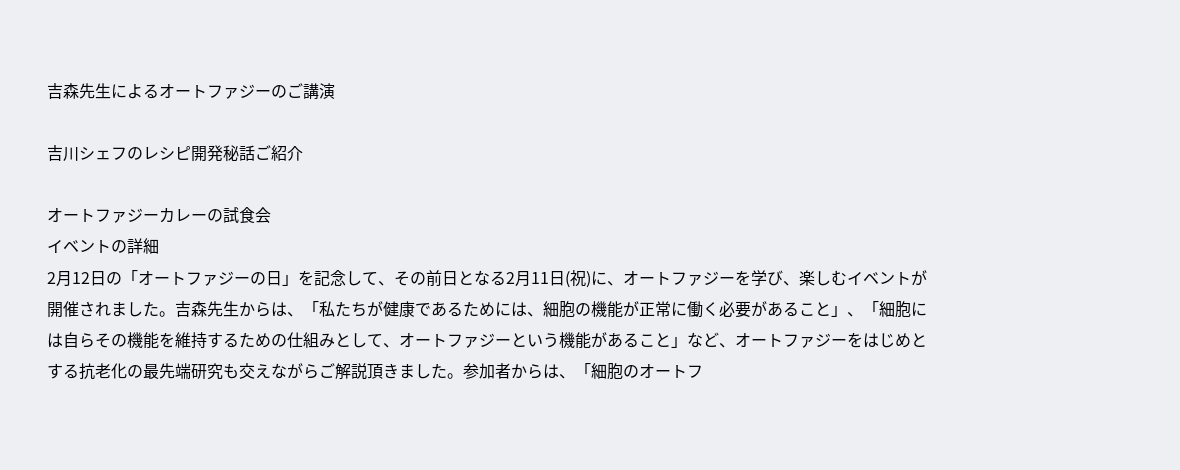吉森先生によるオートファジーのご講演

吉川シェフのレシピ開発秘話ご紹介

オートファジーカレーの試食会
イベントの詳細
2月12日の「オートファジーの日」を記念して、その前日となる2月11日(祝)に、オートファジーを学び、楽しむイベントが開催されました。吉森先生からは、「私たちが健康であるためには、細胞の機能が正常に働く必要があること」、「細胞には自らその機能を維持するための仕組みとして、オートファジーという機能があること」など、オートファジーをはじめとする抗老化の最先端研究も交えながらご解説頂きました。参加者からは、「細胞のオートフ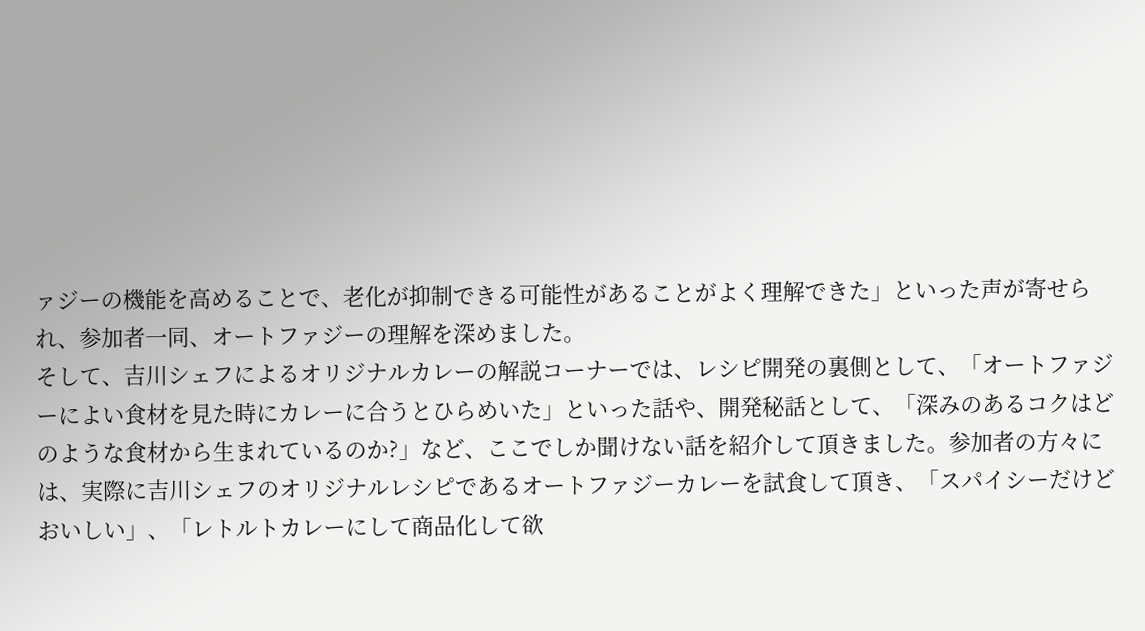ァジーの機能を高めることで、老化が抑制できる可能性があることがよく理解できた」といった声が寄せられ、参加者一同、オートファジーの理解を深めました。
そして、吉川シェフによるオリジナルカレーの解説コーナーでは、レシピ開発の裏側として、「オートファジーによい食材を見た時にカレーに合うとひらめいた」といった話や、開発秘話として、「深みのあるコクはどのような食材から生まれているのか?」など、ここでしか聞けない話を紹介して頂きました。参加者の方々には、実際に吉川シェフのオリジナルレシピであるオートファジーカレーを試食して頂き、「スパイシーだけどおいしい」、「レトルトカレーにして商品化して欲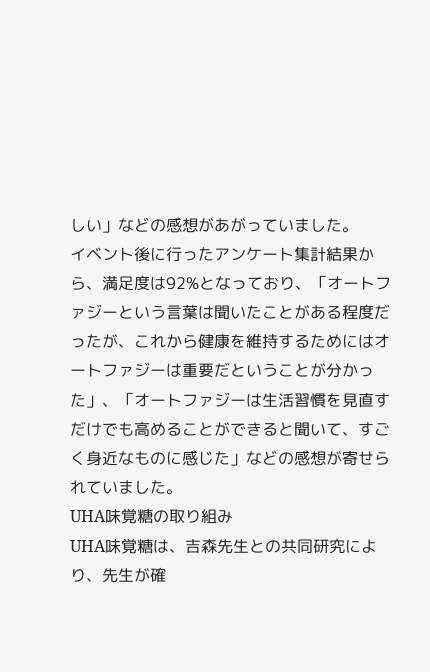しい」などの感想があがっていました。
イベント後に行ったアンケート集計結果から、満足度は92%となっており、「オートファジーという言葉は聞いたことがある程度だったが、これから健康を維持するためにはオートファジーは重要だということが分かった」、「オートファジーは生活習慣を見直すだけでも高めることができると聞いて、すごく身近なものに感じた」などの感想が寄せられていました。
UHA味覚糖の取り組み
UHA味覚糖は、吉森先生との共同研究により、先生が確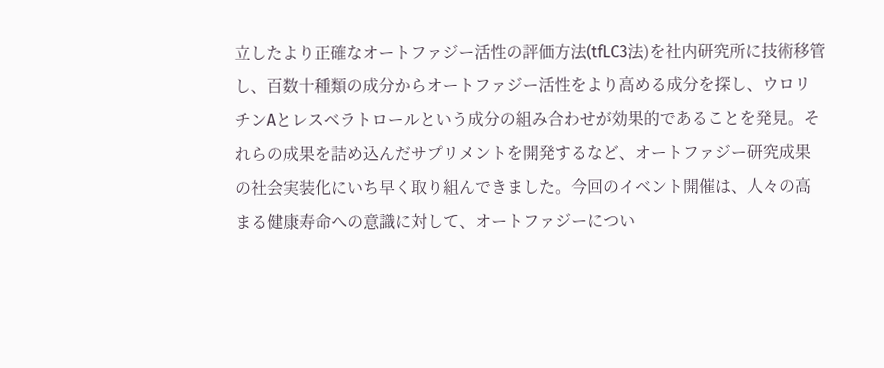立したより正確なオートファジー活性の評価方法(tfLC3法)を社内研究所に技術移管し、百数十種類の成分からオートファジー活性をより高める成分を探し、ウロリチンAとレスベラトロールという成分の組み合わせが効果的であることを発見。それらの成果を詰め込んだサプリメントを開発するなど、オートファジー研究成果の社会実装化にいち早く取り組んできました。今回のイベント開催は、人々の高まる健康寿命への意識に対して、オートファジーについ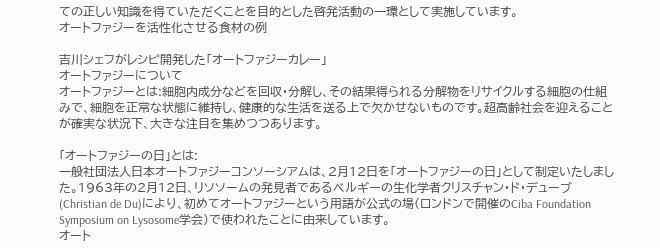ての正しい知識を得ていただくことを目的とした啓発活動の一環として実施しています。
オートファジーを活性化させる食材の例

吉川シェフがレシピ開発した「オートファジーカレー」
オートファジーについて
オートファジーとは:細胞内成分などを回収・分解し、その結果得られる分解物をリサイクルする細胞の仕組みで、細胞を正常な状態に維持し、健康的な生活を送る上で欠かせないものです。超高齢社会を迎えることが確実な状況下、大きな注目を集めつつあります。

「オートファジーの日」とは:
一般社団法人日本オートファジーコンソーシアムは、2月12日を「オートファジーの日」として制定いたしました。1963年の2月12日、リソソームの発見者であるベルギーの生化学者クリスチャン・ド・デューブ(Christian de Du)により、初めてオートファジーという用語が公式の場(ロンドンで開催のCiba Foundation Symposium on Lysosome学会)で使われたことに由来しています。
オート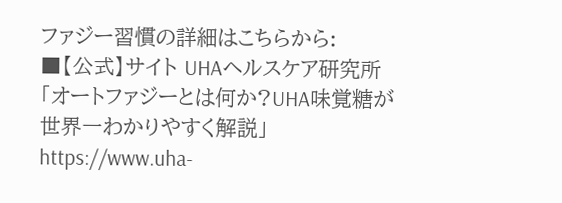ファジー習慣の詳細はこちらから:
■【公式】サイト UHAヘルスケア研究所
「オートファジーとは何か?UHA味覚糖が世界一わかりやすく解説」
https://www.uha-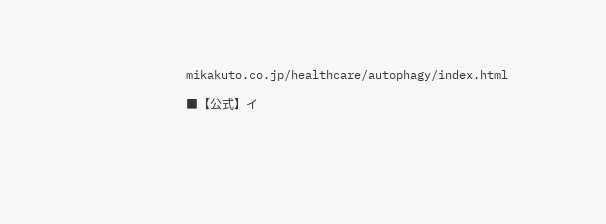mikakuto.co.jp/healthcare/autophagy/index.html

■【公式】イ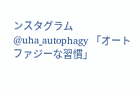ンスタグラム @uha_autophagy 「オートファジーな習慣」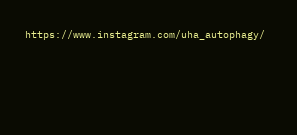https://www.instagram.com/uha_autophagy/